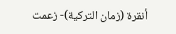أنقرة (زمان التركية)- زعمت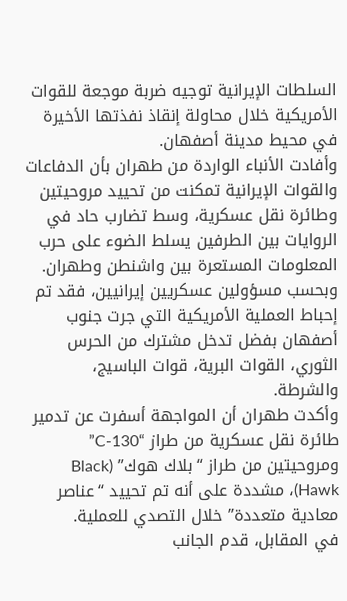السلطات الإيرانية توجيه ضربة موجعة للقوات الأمريكية خلال محاولة إنقاذ نفذتها الأخيرة في محيط مدينة أصفهان.
وأفادت الأنباء الواردة من طهران بأن الدفاعات والقوات الإيرانية تمكنت من تحييد مروحيتين وطائرة نقل عسكرية، وسط تضارب حاد في الروايات بين الطرفين يسلط الضوء على حرب المعلومات المستعرة بين واشنطن وطهران.
وبحسب مسؤولين عسكريين إيرانيين، فقد تم إحباط العملية الأمريكية التي جرت جنوب أصفهان بفضل تدخل مشترك من الحرس الثوري، القوات البرية، قوات الباسيج، والشرطة.
وأكدت طهران أن المواجهة أسفرت عن تدمير طائرة نقل عسكرية من طراز “C-130” ومروحيتين من طراز “بلاك هوك” (Black Hawk)، مشددة على أنه تم تحييد “عناصر معادية متعددة” خلال التصدي للعملية.
في المقابل، قدم الجانب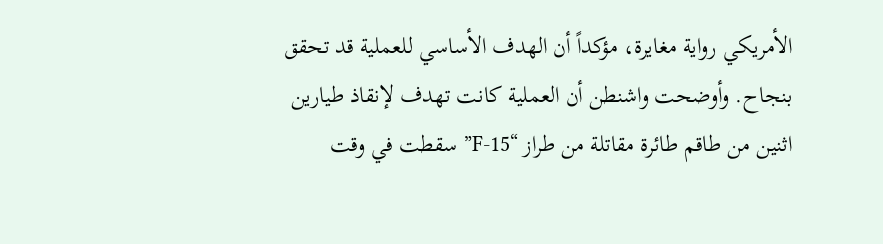الأمريكي رواية مغايرة، مؤكداً أن الهدف الأساسي للعملية قد تحقق بنجاح. وأوضحت واشنطن أن العملية كانت تهدف لإنقاذ طيارين اثنين من طاقم طائرة مقاتلة من طراز “F-15” سقطت في وقت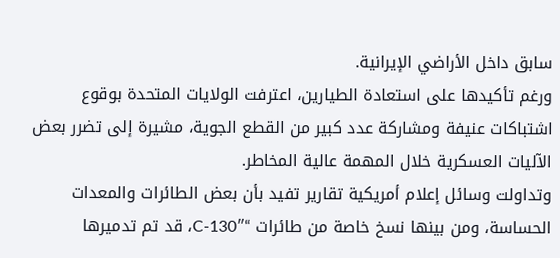سابق داخل الأراضي الإيرانية.
ورغم تأكيدها على استعادة الطيارين، اعترفت الولايات المتحدة بوقوع اشتباكات عنيفة ومشاركة عدد كبير من القطع الجوية، مشيرة إلى تضرر بعض الآليات العسكرية خلال المهمة عالية المخاطر.
وتداولت وسائل إعلام أمريكية تقارير تفيد بأن بعض الطائرات والمعدات الحساسة، ومن بينها نسخ خاصة من طائرات “C-130″، قد تم تدميرها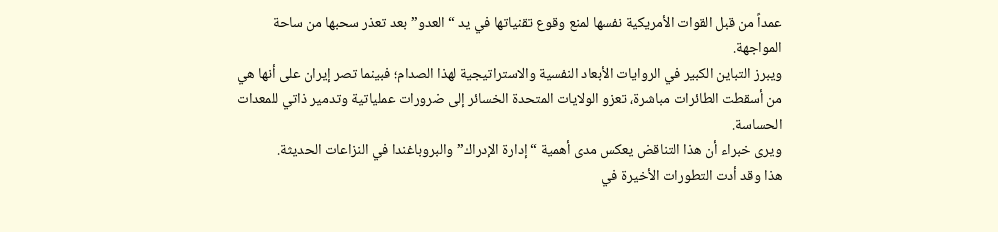عمداً من قبل القوات الأمريكية نفسها لمنع وقوع تقنياتها في يد “العدو” بعد تعذر سحبها من ساحة المواجهة.
ويبرز التباين الكبير في الروايات الأبعاد النفسية والاستراتيجية لهذا الصدام؛ فبينما تصر إيران على أنها هي من أسقطت الطائرات مباشرة، تعزو الولايات المتحدة الخسائر إلى ضرورات عملياتية وتدمير ذاتي للمعدات الحساسة.
ويرى خبراء أن هذا التناقض يعكس مدى أهمية “إدارة الإدراك” والبروباغندا في النزاعات الحديثة.
هذا وقد أدت التطورات الأخيرة في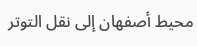محيط أصفهان إلى نقل التوتر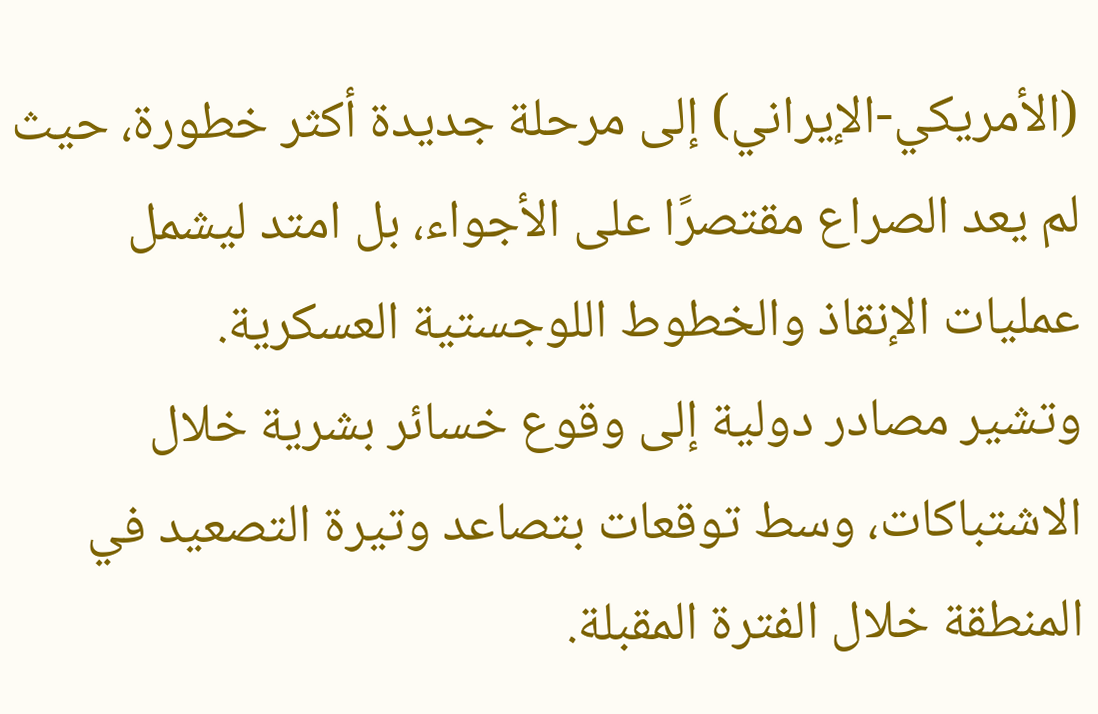(الأمريكي-الإيراني) إلى مرحلة جديدة أكثر خطورة، حيث لم يعد الصراع مقتصرًا على الأجواء، بل امتد ليشمل عمليات الإنقاذ والخطوط اللوجستية العسكرية.
وتشير مصادر دولية إلى وقوع خسائر بشرية خلال الاشتباكات، وسط توقعات بتصاعد وتيرة التصعيد في المنطقة خلال الفترة المقبلة.